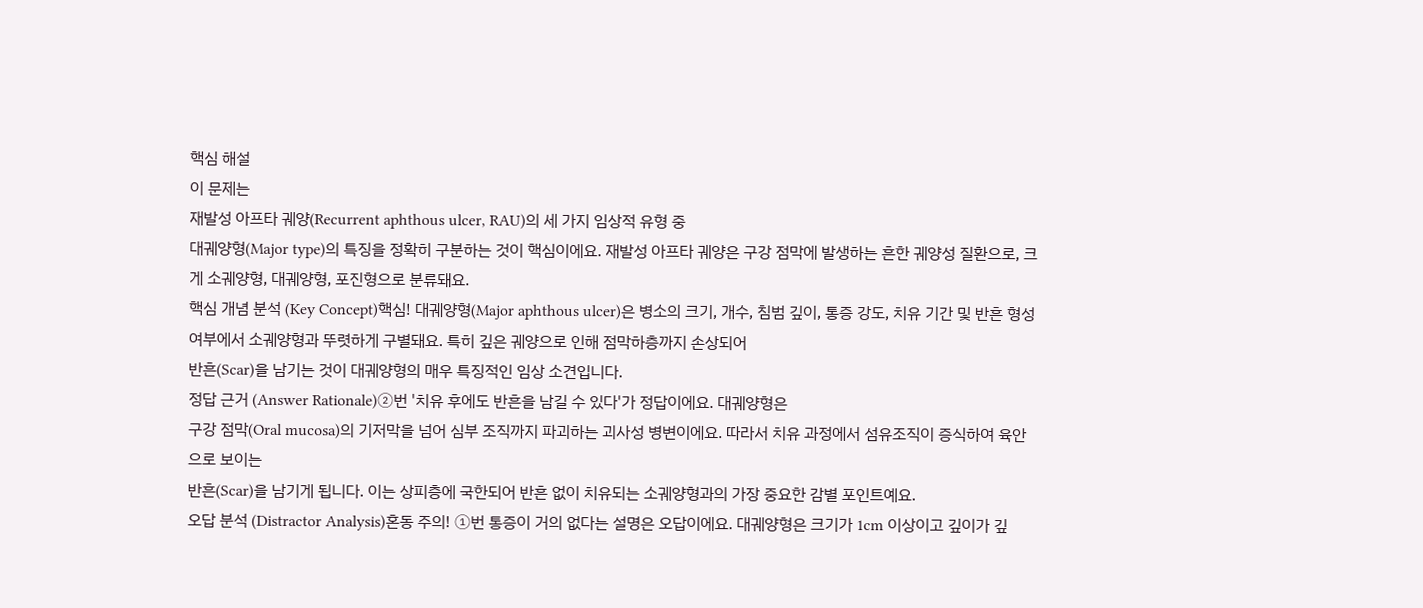핵심 해설
이 문제는
재발성 아프타 궤양(Recurrent aphthous ulcer, RAU)의 세 가지 임상적 유형 중
대궤양형(Major type)의 특징을 정확히 구분하는 것이 핵심이에요. 재발성 아프타 궤양은 구강 점막에 발생하는 흔한 궤양성 질환으로, 크게 소궤양형, 대궤양형, 포진형으로 분류돼요.
핵심 개념 분석 (Key Concept)핵심! 대궤양형(Major aphthous ulcer)은 병소의 크기, 개수, 침범 깊이, 통증 강도, 치유 기간 및 반흔 형성 여부에서 소궤양형과 뚜렷하게 구별돼요. 특히 깊은 궤양으로 인해 점막하층까지 손상되어
반흔(Scar)을 남기는 것이 대궤양형의 매우 특징적인 임상 소견입니다.
정답 근거 (Answer Rationale)②번 '치유 후에도 반흔을 남길 수 있다'가 정답이에요. 대궤양형은
구강 점막(Oral mucosa)의 기저막을 넘어 심부 조직까지 파괴하는 괴사성 병변이에요. 따라서 치유 과정에서 섬유조직이 증식하여 육안으로 보이는
반흔(Scar)을 남기게 됩니다. 이는 상피층에 국한되어 반흔 없이 치유되는 소궤양형과의 가장 중요한 감별 포인트예요.
오답 분석 (Distractor Analysis)혼동 주의! ①번 통증이 거의 없다는 설명은 오답이에요. 대궤양형은 크기가 1cm 이상이고 깊이가 깊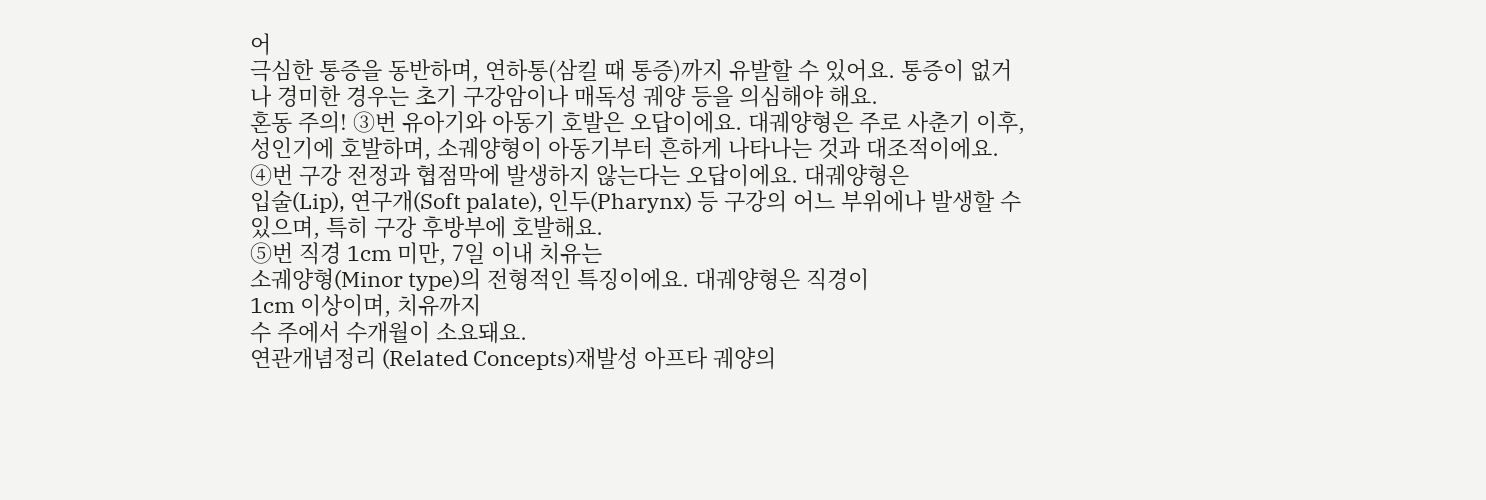어
극심한 통증을 동반하며, 연하통(삼킬 때 통증)까지 유발할 수 있어요. 통증이 없거나 경미한 경우는 초기 구강암이나 매독성 궤양 등을 의심해야 해요.
혼동 주의! ③번 유아기와 아동기 호발은 오답이에요. 대궤양형은 주로 사춘기 이후, 성인기에 호발하며, 소궤양형이 아동기부터 흔하게 나타나는 것과 대조적이에요.
④번 구강 전정과 협점막에 발생하지 않는다는 오답이에요. 대궤양형은
입술(Lip), 연구개(Soft palate), 인두(Pharynx) 등 구강의 어느 부위에나 발생할 수 있으며, 특히 구강 후방부에 호발해요.
⑤번 직경 1cm 미만, 7일 이내 치유는
소궤양형(Minor type)의 전형적인 특징이에요. 대궤양형은 직경이
1cm 이상이며, 치유까지
수 주에서 수개월이 소요돼요.
연관개념정리 (Related Concepts)재발성 아프타 궤양의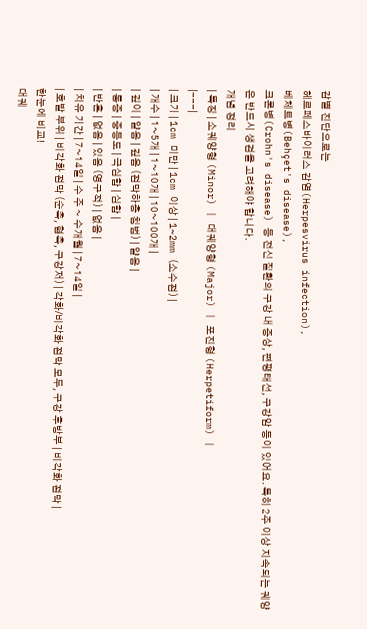감별 진단으로는
헤르페스바이러스 감염(Herpesvirus infection),
베체트병(Behçet's disease),
크론병(Crohn's disease) 등 전신 질환의 구강 내 증상, 편평태선, 구강암 등이 있어요. 특히 2주 이상 지속되는 궤양은 반드시 생검을 고려해야 합니다.
개념 정리
| 특징 | 소궤양형 (Minor) | 대궤양형 (Major) | 포진형 (Herpetiform) |
|---|
| 크기 | 1cm 미만 | 1cm 이상 | 1~2mm (소수점) |
| 개수 | 1~5개 | 1~10개 | 10~100개 |
| 깊이 | 얕음 | 깊음 (점막하층 침범) | 얕음 |
| 통증 | 중등도 | 극심함 | 심함 |
| 반흔 | 없음 | 있음 (영구적) | 없음 |
| 치유 기간 | 7~14일 | 수 주 ~ 수개월 | 7~14일 |
| 호발 부위 | 비각화 점막 (순측, 협측, 구강저) | 각화/비각화 점막 모두, 구강 후방부 | 비각화 점막 |
한눈에 비교!
대궤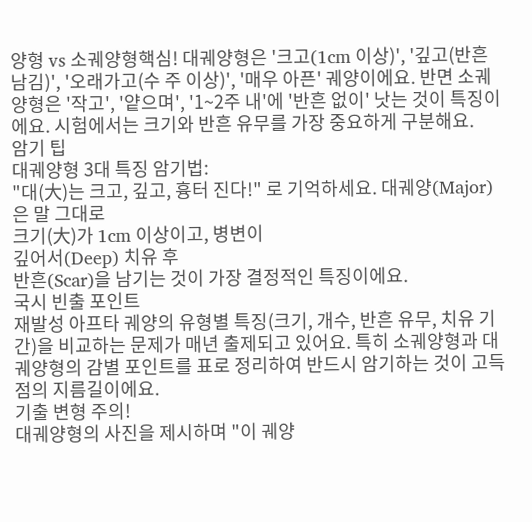양형 vs 소궤양형핵심! 대궤양형은 '크고(1cm 이상)', '깊고(반흔 남김)', '오래가고(수 주 이상)', '매우 아픈' 궤양이에요. 반면 소궤양형은 '작고', '얕으며', '1~2주 내'에 '반흔 없이' 낫는 것이 특징이에요. 시험에서는 크기와 반흔 유무를 가장 중요하게 구분해요.
암기 팁
대궤양형 3대 특징 암기법:
"대(大)는 크고, 깊고, 흉터 진다!" 로 기억하세요. 대궤양(Major)은 말 그대로
크기(大)가 1cm 이상이고, 병변이
깊어서(Deep) 치유 후
반흔(Scar)을 남기는 것이 가장 결정적인 특징이에요.
국시 빈출 포인트
재발성 아프타 궤양의 유형별 특징(크기, 개수, 반흔 유무, 치유 기간)을 비교하는 문제가 매년 출제되고 있어요. 특히 소궤양형과 대궤양형의 감별 포인트를 표로 정리하여 반드시 암기하는 것이 고득점의 지름길이에요.
기출 변형 주의!
대궤양형의 사진을 제시하며 "이 궤양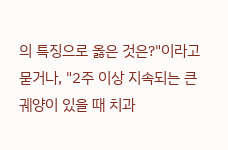의 특징으로 옳은 것은?"이라고 묻거나, "2주 이상 지속되는 큰 궤양이 있을 때 치과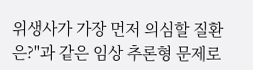위생사가 가장 먼저 의심할 질환은?"과 같은 임상 추론형 문제로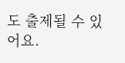도 출제될 수 있어요.